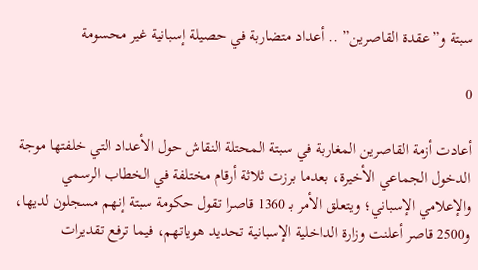سبتة و”عقدة القاصرين” .. أعداد متضاربة في حصيلة إسبانية غير محسومة

0

أعادت أزمة القاصرين المغاربة في سبتة المحتلة النقاش حول الأعداد التي خلفتها موجة الدخول الجماعي الأخيرة، بعدما برزت ثلاثة أرقام مختلفة في الخطاب الرسمي والإعلامي الإسباني؛ ويتعلق الأمر بـ 1360 قاصرا تقول حكومة سبتة إنهم مسجلون لديها، و2500 قاصر أعلنت وزارة الداخلية الإسبانية تحديد هوياتهم، فيما ترفع تقديرات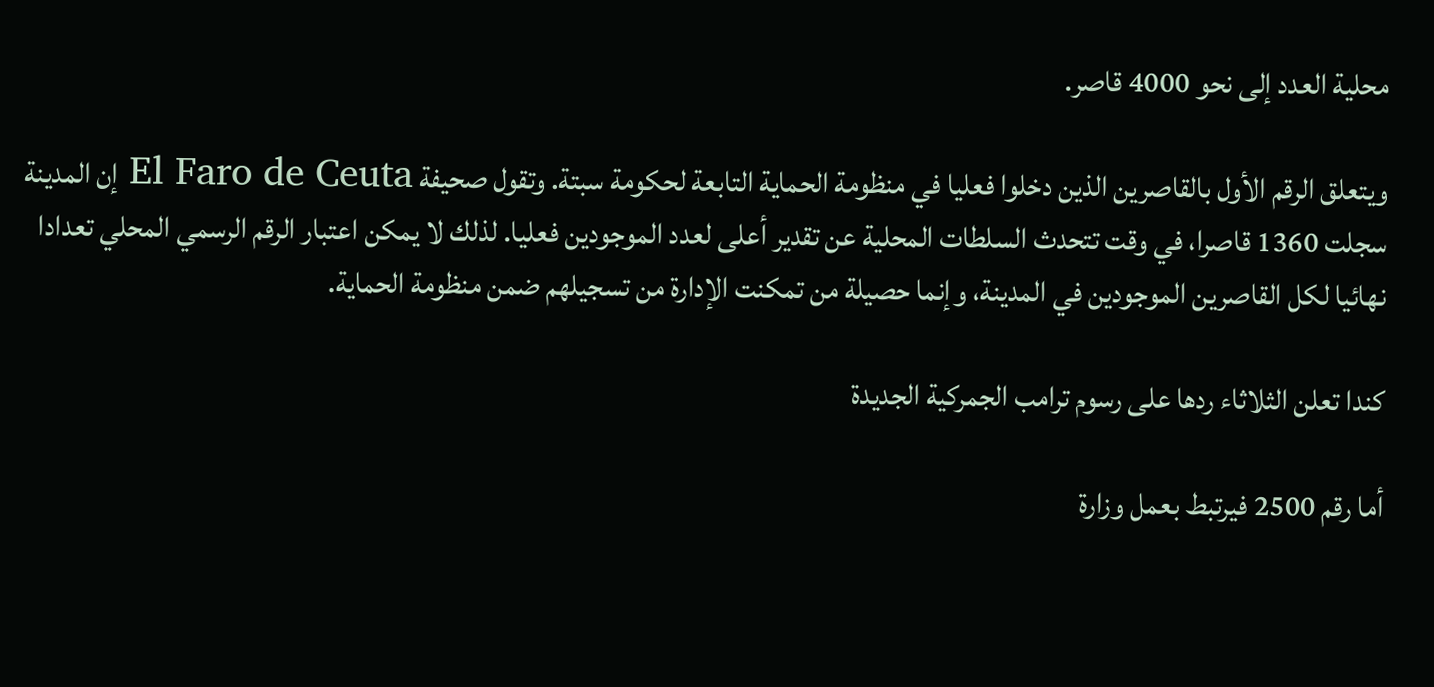محلية العدد إلى نحو 4000 قاصر.

ويتعلق الرقم الأول بالقاصرين الذين دخلوا فعليا في منظومة الحماية التابعة لحكومة سبتة. وتقول صحيفة El Faro de Ceuta إن المدينة سجلت 1360 قاصرا، في وقت تتحدث السلطات المحلية عن تقدير أعلى لعدد الموجودين فعليا. لذلك لا يمكن اعتبار الرقم الرسمي المحلي تعدادا نهائيا لكل القاصرين الموجودين في المدينة، وإنما حصيلة من تمكنت الإدارة من تسجيلهم ضمن منظومة الحماية.

كندا تعلن الثلاثاء ردها على رسوم ترامب الجمركية الجديدة

أما رقم 2500 فيرتبط بعمل وزارة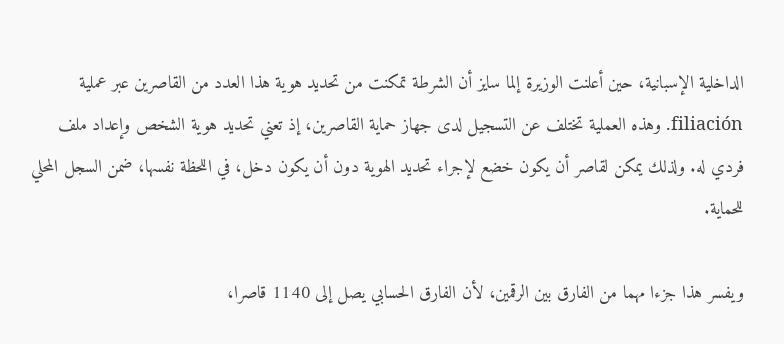الداخلية الإسبانية، حين أعلنت الوزيرة إلما سايز أن الشرطة تمكنت من تحديد هوية هذا العدد من القاصرين عبر عملية filiación. وهذه العملية تختلف عن التسجيل لدى جهاز حماية القاصرين، إذ تعني تحديد هوية الشخص وإعداد ملف فردي له. ولذلك يمكن لقاصر أن يكون خضع لإجراء تحديد الهوية دون أن يكون دخل، في اللحظة نفسها، ضمن السجل المحلي للحماية.

ويفسر هذا جزءا مهما من الفارق بين الرقمين، لأن الفارق الحسابي يصل إلى 1140 قاصرا،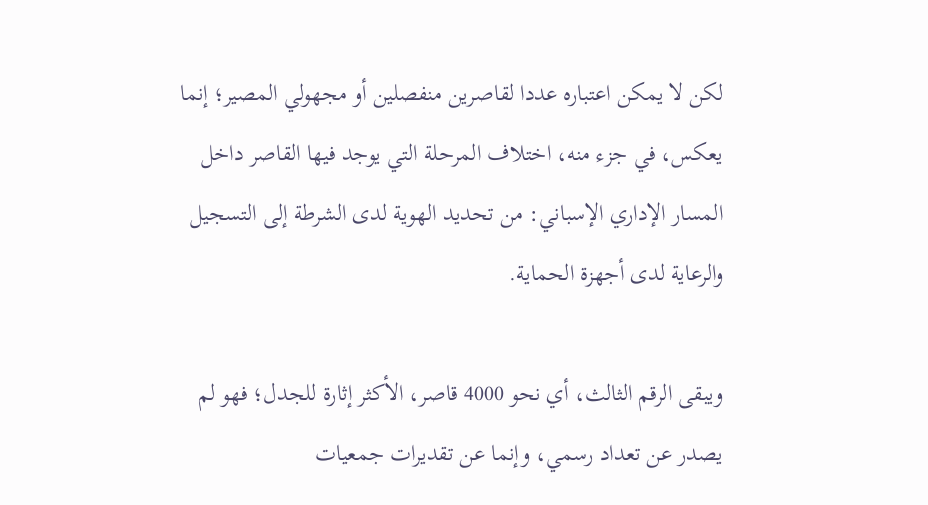لكن لا يمكن اعتباره عددا لقاصرين منفصلين أو مجهولي المصير؛ إنما يعكس، في جزء منه، اختلاف المرحلة التي يوجد فيها القاصر داخل المسار الإداري الإسباني: من تحديد الهوية لدى الشرطة إلى التسجيل والرعاية لدى أجهزة الحماية.

ويبقى الرقم الثالث، أي نحو 4000 قاصر، الأكثر إثارة للجدل؛ فهو لم يصدر عن تعداد رسمي، وإنما عن تقديرات جمعيات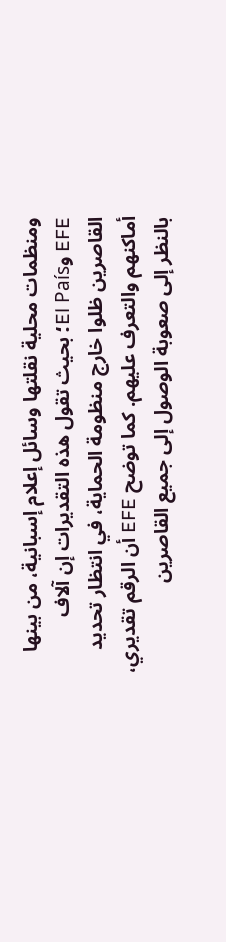ومنظمات محلية نقلتها وسائل إعلام إسبانية، من بينها EFE وEl País؛ بحيث تقول هذه التقديرات إن آلاف القاصرين ظلوا خارج منظومة الحماية، في انتظار تحديد أماكنهم والتعرف عليهم. كما توضح EFE أن الرقم تقديري، بالنظر إلى صعوبة الوصول إلى جميع القاصرين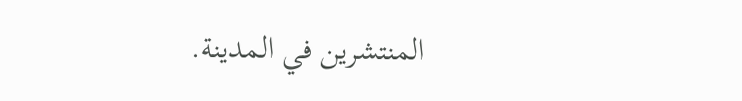المنتشرين في المدينة.